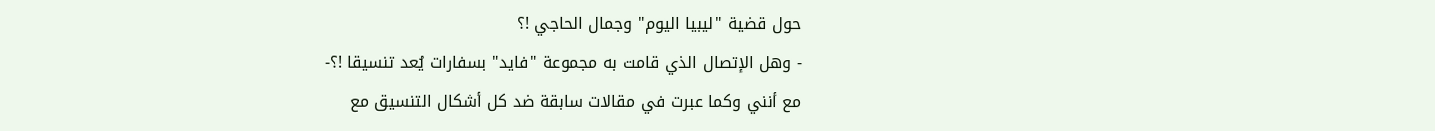حول قضية "ليبيا اليوم" وجمال الحاجي !؟
- وهل الإتصال الذي قامت به مجموعة "فايد" بسفارات يُعد تنسيقا !؟-
مع أنني وكما عبرت في مقالات سابقة ضد كل أشكال التنسيق مع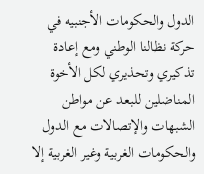الدول والحكومات الأجنبيه في حركة نظالنا الوطني ومع إعادة تذكيري وتحذيري لكل الأخوة المناضلين للبعد عن مواطن الشبهات والإتصالات مع الدول والحكومات الغربية وغير الغربية إلا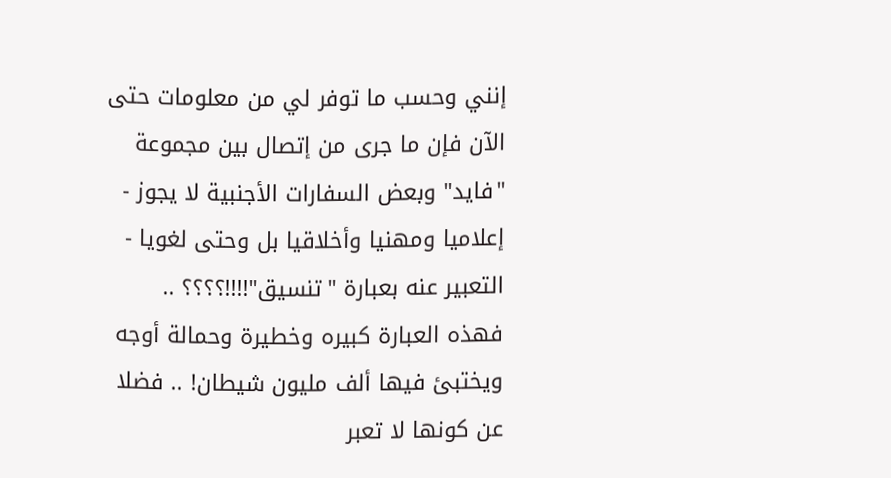إنني وحسب ما توفر لي من معلومات حتى الآن فإن ما جرى من إتصال بين مجموعة "فايد" وبعض السفارات الأجنبية لا يجوز - إعلاميا ومهنيا وأخلاقيا بل وحتى لغويا - التعبير عنه بعبارة "تنسيق"!!!!؟؟؟؟ .. فهذه العبارة كبيره وخطيرة وحمالة أوجه ويختبئ فيها ألف مليون شيطان! .. فضلا عن كونها لا تعبر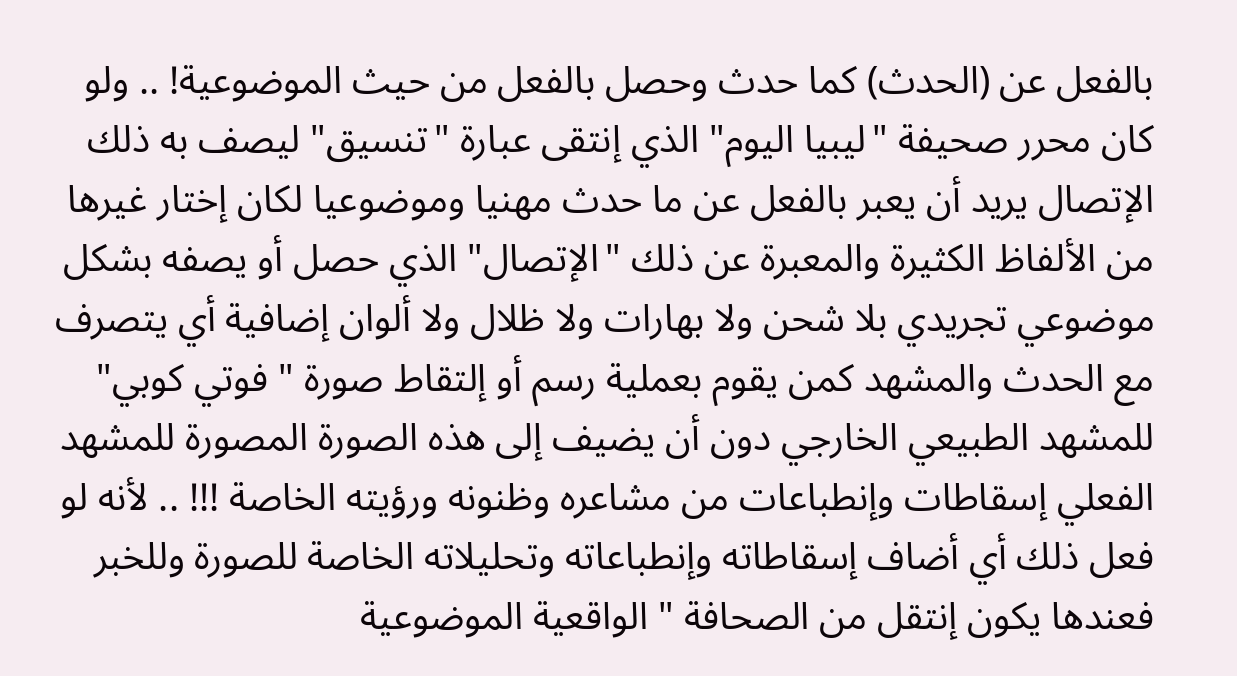بالفعل عن (الحدث) كما حدث وحصل بالفعل من حيث الموضوعية! .. ولو كان محرر صحيفة "ليبيا اليوم" الذي إنتقى عبارة "تنسيق" ليصف به ذلك الإتصال يريد أن يعبر بالفعل عن ما حدث مهنيا وموضوعيا لكان إختار غيرها من الألفاظ الكثيرة والمعبرة عن ذلك "الإتصال" الذي حصل أو يصفه بشكل موضوعي تجريدي بلا شحن ولا بهارات ولا ظلال ولا ألوان إضافية أي يتصرف مع الحدث والمشهد كمن يقوم بعملية رسم أو إلتقاط صورة " فوتي كوبي" للمشهد الطبيعي الخارجي دون أن يضيف إلى هذه الصورة المصورة للمشهد الفعلي إسقاطات وإنطباعات من مشاعره وظنونه ورؤيته الخاصة !!! .. لأنه لو فعل ذلك أي أضاف إسقاطاته وإنطباعاته وتحليلاته الخاصة للصورة وللخبر فعندها يكون إنتقل من الصحافة " الواقعية الموضوعية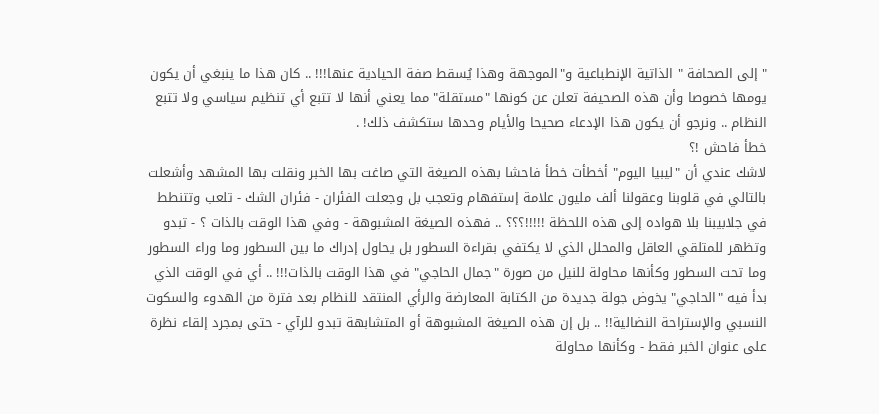" إلى الصحافة " الذاتية الإنطباعية و"الموجهة وهذا يُسقط صفة الحيادية عنها!!! .. كان هذا ما ينبغي أن يكون يومها خصوصا وأن هذه الصحيفة تعلن عن كونها "مستقلة" مما يعني أنها لا تتبع أي تنظيم سياسي ولا تتبع النظام .. ونرجو أن يكون هذا الإدعاء صحيحا والأيام وحدها ستكشف ذلك! .
خطأ فاحش !؟
لاشك عندي أن "ليبيا اليوم" أخطأت خطأ فاحشا بهذه الصيغة التي صاغت بها الخبر ونقلت بها المشهد وأشعلت بالتالي في قلوبنا وعقولنا ألف مليون علامة إستفهام وتعجب بل وجعلت الفئران - فئران الشك - تلعب وتتنطط في جلابيبنا بلا هواده إلى هذه اللحظة !!!!!؟؟؟ .. فهذه الصيغة المشبوهة - وفي هذا الوقت بالذات ؟ - تبدو وتظهر للمتلقي العاقل والمحلل الذي لا يكتفي بقراءة السطور بل يحاول إدراك ما بين السطور وما وراء السطور وما تحت السطور وكأنها محاولة للنيل من صورة "جمال الحاجي" في هذا الوقت بالذات!!! .. أي في الوقت الذي بدأ فيه "الحاجي" يخوض جولة جديدة من الكتابة المعارضة والرأي المنتقد للنظام بعد فترة من الهدوء والسكوت النسبي والإستراحة النضالية!! .. بل إن هذه الصيغة المشبوهة أو المتشابهة تبدو للرآي - حتى بمجرد إلقاء نظرة على عنوان الخبر فقط - وكأنها محاولة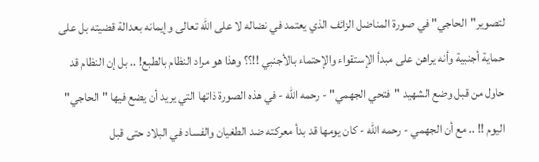لتصوير"الحاجي" في صورة المناضل الزائف الذي يعتمد في نضاله لا على الله تعالى وإيمانه بعدالة قضيته بل على حماية أجنبية وأنه يراهن على مبدأ الإستقواء والإحتماء بالأجنبي !!؟؟ وهذا هو مراد النظام بالطبع! .. بل إن النظام قد حاول من قبل وضع الشهيد "فتحي الجهمي" - رحمه الله - في هذه الصورة ذاتها التي يريد أن يضع فيها " الحاجي" اليوم !! .. مع أن الجهمي - رحمه الله - كان يومها قد بدأ معركته ضد الطغيان والفساد في البلاد حتى قبل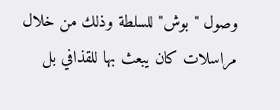وصول "بوش" للسلطة وذلك من خلال مراسلات كان يبعث بها للقذافي بل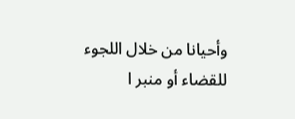وأحيانا من خلال اللجوء للقضاء أو منبر ا